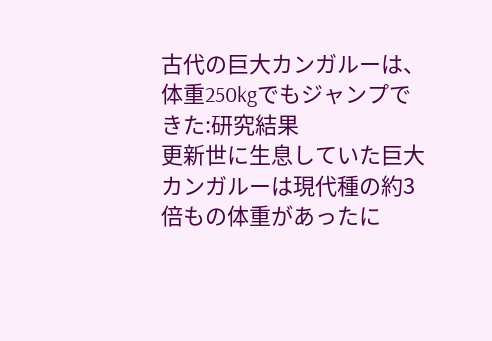古代の巨大カンガルーは、体重250kgでもジャンプできた:研究結果
更新世に生息していた巨大カンガルーは現代種の約3倍もの体重があったに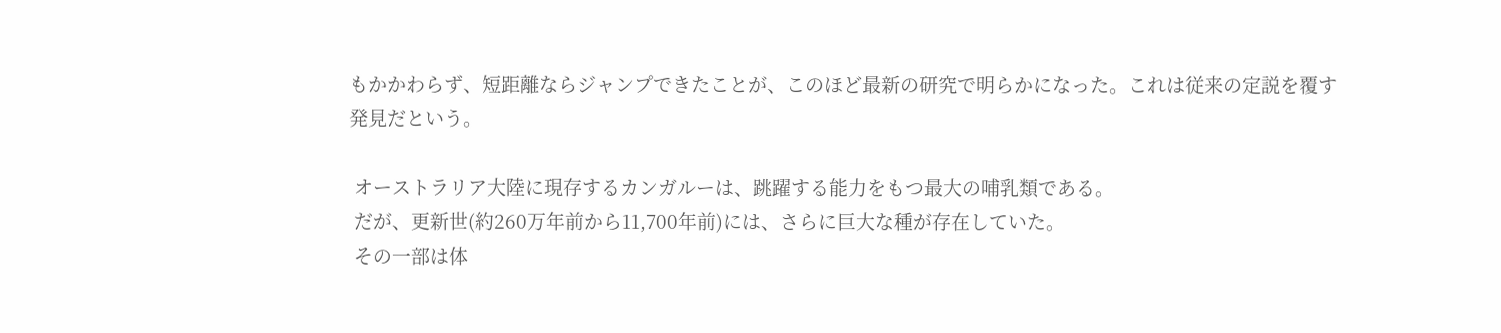もかかわらず、短距離ならジャンプできたことが、このほど最新の研究で明らかになった。これは従来の定説を覆す発見だという。

 オーストラリア大陸に現存するカンガルーは、跳躍する能力をもつ最大の哺乳類である。
 だが、更新世(約260万年前から11,700年前)には、さらに巨大な種が存在していた。
 その一部は体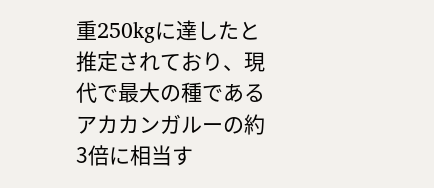重250kgに達したと推定されており、現代で最大の種であるアカカンガルーの約3倍に相当す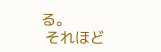る。
 それほど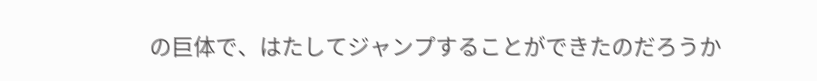の巨体で、はたしてジャンプすることができたのだろうか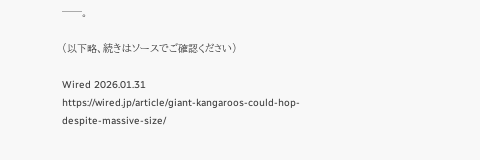──。

(以下略、続きはソースでご確認ください)

Wired 2026.01.31
https://wired.jp/article/giant-kangaroos-could-hop-despite-massive-size/